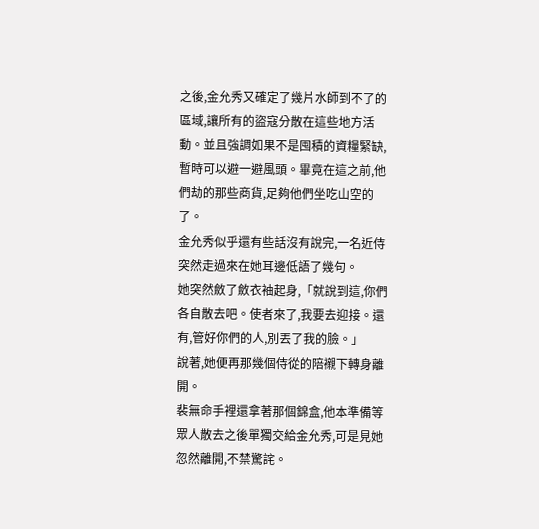之後,金允秀又確定了幾片水師到不了的區域,讓所有的盜寇分散在這些地方活動。並且強調如果不是囤積的資糧緊缺,暫時可以避一避風頭。畢竟在這之前,他們劫的那些商貨,足夠他們坐吃山空的了。
金允秀似乎還有些話沒有說完,一名近侍突然走過來在她耳邊低語了幾句。
她突然斂了斂衣袖起身,「就說到這,你們各自散去吧。使者來了,我要去迎接。還有,管好你們的人,別丟了我的臉。」
說著,她便再那幾個侍從的陪襯下轉身離開。
裴無命手裡還拿著那個錦盒,他本準備等眾人散去之後單獨交給金允秀,可是見她忽然離開,不禁驚詫。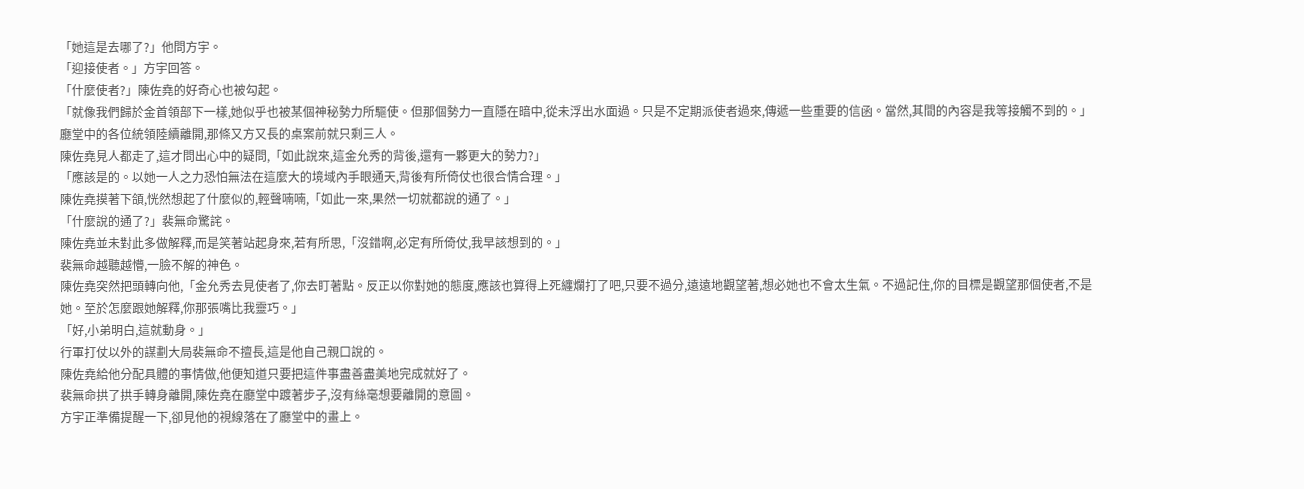「她這是去哪了?」他問方宇。
「迎接使者。」方宇回答。
「什麼使者?」陳佐堯的好奇心也被勾起。
「就像我們歸於金首領部下一樣,她似乎也被某個神秘勢力所驅使。但那個勢力一直隱在暗中,從未浮出水面過。只是不定期派使者過來,傳遞一些重要的信函。當然,其間的內容是我等接觸不到的。」
廳堂中的各位統領陸續離開,那條又方又長的桌案前就只剩三人。
陳佐堯見人都走了,這才問出心中的疑問,「如此說來,這金允秀的背後,還有一夥更大的勢力?」
「應該是的。以她一人之力恐怕無法在這麼大的境域內手眼通天,背後有所倚仗也很合情合理。」
陳佐堯摸著下頜,恍然想起了什麼似的,輕聲喃喃,「如此一來,果然一切就都說的通了。」
「什麼說的通了?」裴無命驚詫。
陳佐堯並未對此多做解釋,而是笑著站起身來,若有所思,「沒錯啊,必定有所倚仗,我早該想到的。」
裴無命越聽越懵,一臉不解的神色。
陳佐堯突然把頭轉向他,「金允秀去見使者了,你去盯著點。反正以你對她的態度,應該也算得上死纏爛打了吧,只要不過分,遠遠地觀望著,想必她也不會太生氣。不過記住,你的目標是觀望那個使者,不是她。至於怎麼跟她解釋,你那張嘴比我靈巧。」
「好,小弟明白,這就動身。」
行軍打仗以外的謀劃大局裴無命不擅長,這是他自己親口說的。
陳佐堯給他分配具體的事情做,他便知道只要把這件事盡善盡美地完成就好了。
裴無命拱了拱手轉身離開,陳佐堯在廳堂中踱著步子,沒有絲毫想要離開的意圖。
方宇正準備提醒一下,卻見他的視線落在了廳堂中的畫上。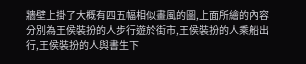牆壁上掛了大概有四五幅相似畫風的圖,上面所繪的內容分別為王侯裝扮的人步行遊於街市,王侯裝扮的人乘船出行,王侯裝扮的人與書生下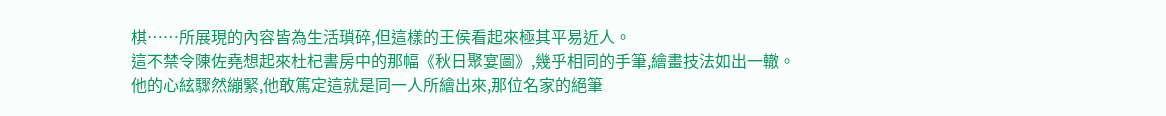棋……所展現的內容皆為生活瑣碎,但這樣的王侯看起來極其平易近人。
這不禁令陳佐堯想起來杜杞書房中的那幅《秋日聚宴圖》,幾乎相同的手筆,繪畫技法如出一轍。
他的心絃驟然繃緊,他敢篤定這就是同一人所繪出來,那位名家的絕筆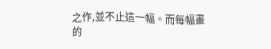之作,並不止這一幅。而每幅畫的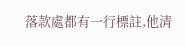落款處都有一行標註,他清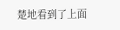楚地看到了上面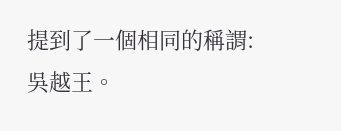提到了一個相同的稱謂:吳越王。